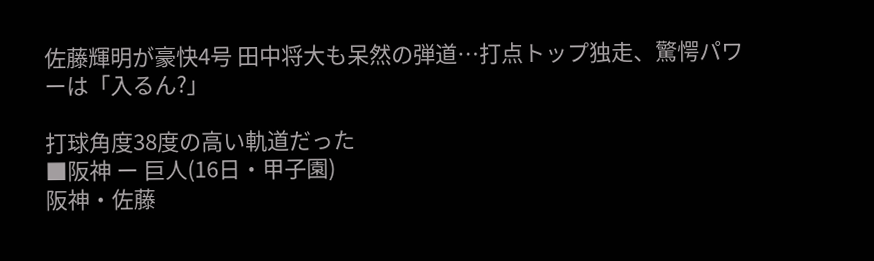佐藤輝明が豪快4号 田中将大も呆然の弾道…打点トップ独走、驚愕パワーは「入るん?」

打球角度38度の高い軌道だった
■阪神 ー 巨人(16日・甲子園)
阪神・佐藤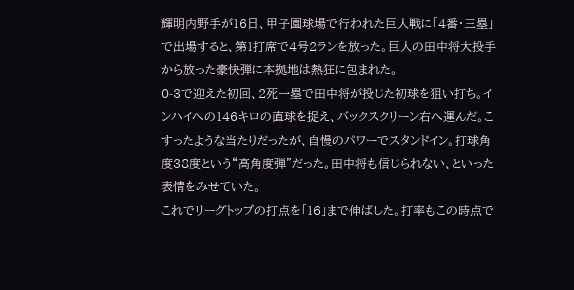輝明内野手が16日、甲子園球場で行われた巨人戦に「4番・三塁」で出場すると、第1打席で4号2ランを放った。巨人の田中将大投手から放った豪快弾に本拠地は熱狂に包まれた。
0-3で迎えた初回、2死一塁で田中将が投じた初球を狙い打ち。インハイへの146キロの直球を捉え、バックスクリーン右へ運んだ。こすったような当たりだったが、自慢のパワーでスタンドイン。打球角度38度という“高角度弾”だった。田中将も信じられない、といった表情をみせていた。
これでリーグトップの打点を「16」まで伸ばした。打率もこの時点で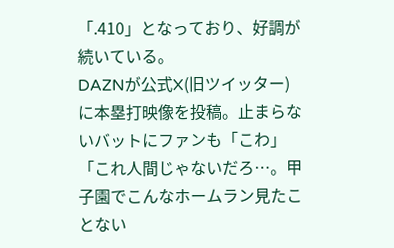「.410」となっており、好調が続いている。
DAZNが公式X(旧ツイッター)に本塁打映像を投稿。止まらないバットにファンも「こわ」「これ人間じゃないだろ…。甲子園でこんなホームラン見たことない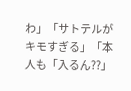わ」「サトテルがキモすぎる」「本人も「入るん??」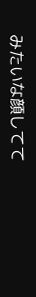みたいな顔してて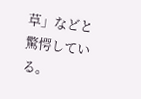草」などと驚愕している。